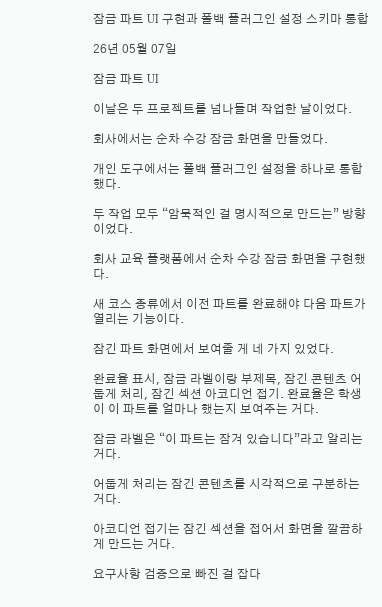잠금 파트 UI 구현과 폴백 플러그인 설정 스키마 통합

26년 05월 07일

잠금 파트 UI

이날은 두 프로젝트를 넘나들며 작업한 날이었다.

회사에서는 순차 수강 잠금 화면을 만들었다.

개인 도구에서는 폴백 플러그인 설정을 하나로 통합했다.

두 작업 모두 “암묵적인 걸 명시적으로 만드는” 방향이었다.

회사 교육 플랫폼에서 순차 수강 잠금 화면을 구현했다.

새 코스 종류에서 이전 파트를 완료해야 다음 파트가 열리는 기능이다.

잠긴 파트 화면에서 보여줄 게 네 가지 있었다.

완료율 표시, 잠금 라벨이랑 부제목, 잠긴 콘텐츠 어둡게 처리, 잠긴 섹션 아코디언 접기. 완료율은 학생이 이 파트를 얼마나 했는지 보여주는 거다.

잠금 라벨은 “이 파트는 잠겨 있습니다”라고 알리는 거다.

어둡게 처리는 잠긴 콘텐츠를 시각적으로 구분하는 거다.

아코디언 접기는 잠긴 섹션을 접어서 화면을 깔끔하게 만드는 거다.

요구사항 검증으로 빠진 걸 잡다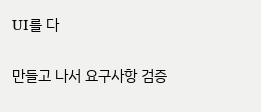UI를 다

만들고 나서 요구사항 검증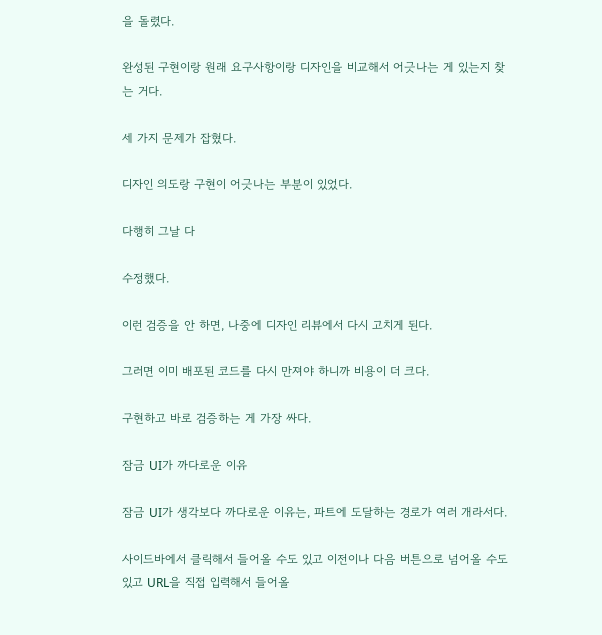을 돌렸다.

완성된 구현이랑 원래 요구사항이랑 디자인을 비교해서 어긋나는 게 있는지 찾는 거다.

세 가지 문제가 잡혔다.

디자인 의도랑 구현이 어긋나는 부분이 있었다.

다행히 그날 다

수정했다.

이런 검증을 안 하면, 나중에 디자인 리뷰에서 다시 고치게 된다.

그러면 이미 배포된 코드를 다시 만져야 하니까 비용이 더 크다.

구현하고 바로 검증하는 게 가장 싸다.

잠금 UI가 까다로운 이유

잠금 UI가 생각보다 까다로운 이유는, 파트에 도달하는 경로가 여러 개라서다.

사이드바에서 클릭해서 들어올 수도 있고 이전이나 다음 버튼으로 넘어올 수도 있고 URL을 직접 입력해서 들어올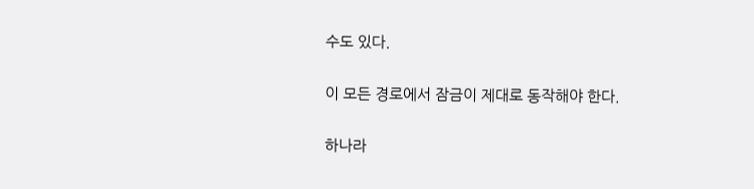수도 있다.

이 모든 경로에서 잠금이 제대로 동작해야 한다.

하나라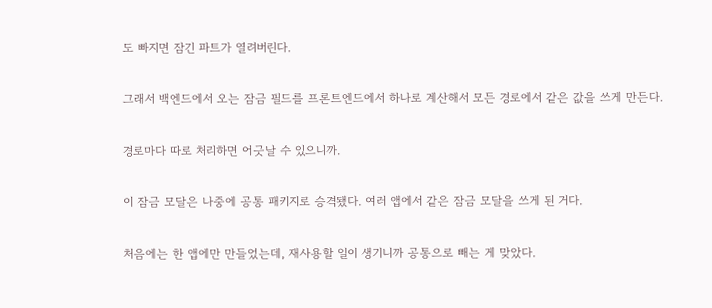도 빠지면 잠긴 파트가 열려버린다.

그래서 백엔드에서 오는 잠금 필드를 프론트엔드에서 하나로 계산해서 모든 경로에서 같은 값을 쓰게 만든다.

경로마다 따로 처리하면 어긋날 수 있으니까.

이 잠금 모달은 나중에 공통 패키지로 승격됐다. 여러 앱에서 같은 잠금 모달을 쓰게 된 거다.

처음에는 한 앱에만 만들었는데, 재사용할 일이 생기니까 공통으로 빼는 게 맞았다.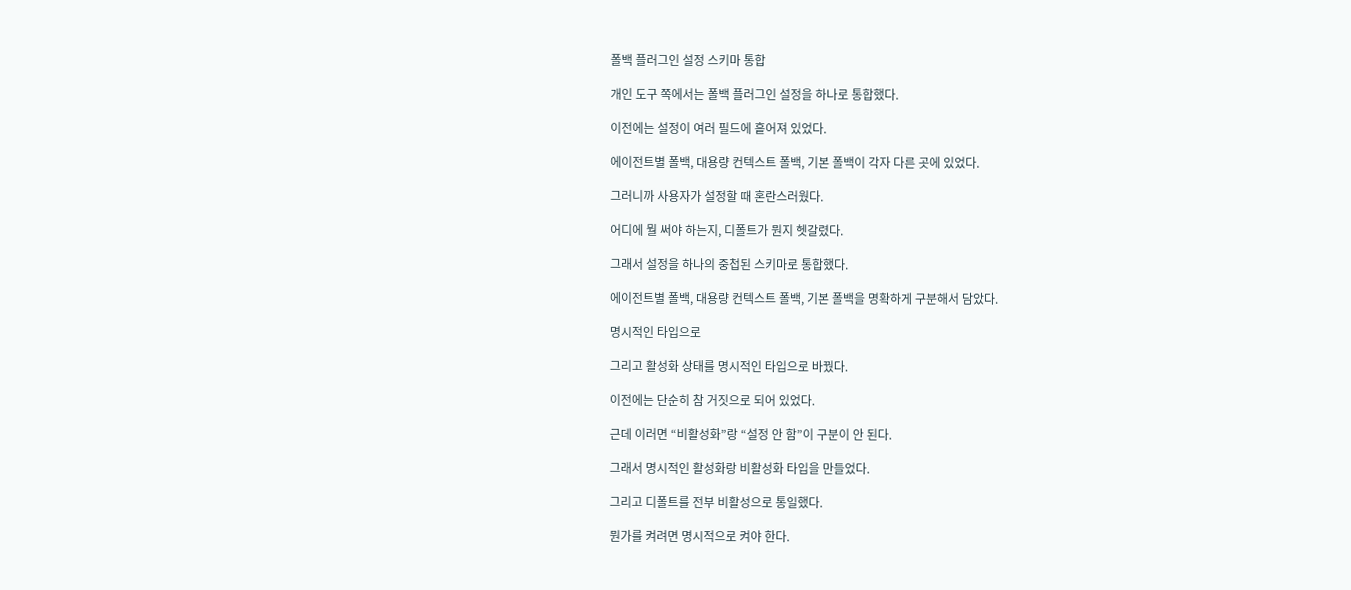폴백 플러그인 설정 스키마 통합

개인 도구 쪽에서는 폴백 플러그인 설정을 하나로 통합했다.

이전에는 설정이 여러 필드에 흩어져 있었다.

에이전트별 폴백, 대용량 컨텍스트 폴백, 기본 폴백이 각자 다른 곳에 있었다.

그러니까 사용자가 설정할 때 혼란스러웠다.

어디에 뭘 써야 하는지, 디폴트가 뭔지 헷갈렸다.

그래서 설정을 하나의 중첩된 스키마로 통합했다.

에이전트별 폴백, 대용량 컨텍스트 폴백, 기본 폴백을 명확하게 구분해서 담았다.

명시적인 타입으로

그리고 활성화 상태를 명시적인 타입으로 바꿨다.

이전에는 단순히 참 거짓으로 되어 있었다.

근데 이러면 “비활성화”랑 “설정 안 함”이 구분이 안 된다.

그래서 명시적인 활성화랑 비활성화 타입을 만들었다.

그리고 디폴트를 전부 비활성으로 통일했다.

뭔가를 켜려면 명시적으로 켜야 한다.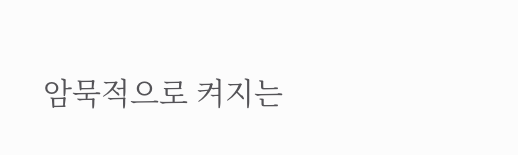암묵적으로 켜지는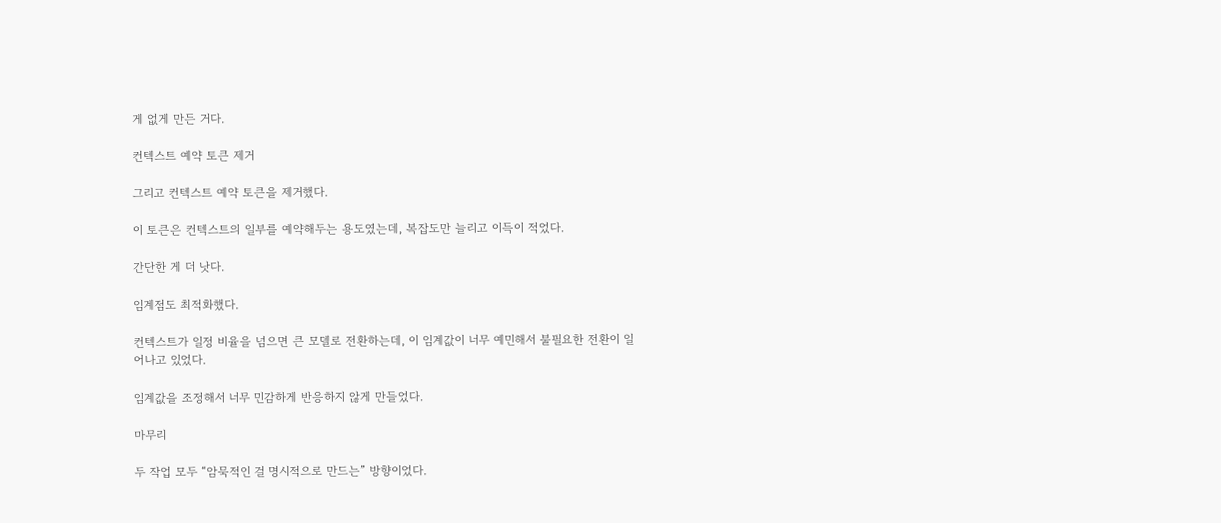게 없게 만든 거다.

컨텍스트 예약 토큰 제거

그리고 컨텍스트 예약 토큰을 제거했다.

이 토큰은 컨텍스트의 일부를 예약해두는 용도였는데, 복잡도만 늘리고 이득이 적었다.

간단한 게 더 낫다.

임계점도 최적화했다.

컨텍스트가 일정 비율을 넘으면 큰 모델로 전환하는데, 이 임계값이 너무 예민해서 불필요한 전환이 일어나고 있었다.

임계값을 조정해서 너무 민감하게 반응하지 않게 만들었다.

마무리

두 작업 모두 “암묵적인 걸 명시적으로 만드는” 방향이었다.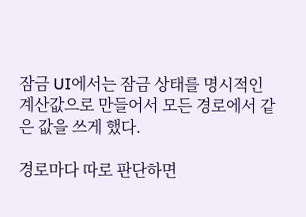잠금 UI에서는 잠금 상태를 명시적인 계산값으로 만들어서 모든 경로에서 같은 값을 쓰게 했다.

경로마다 따로 판단하면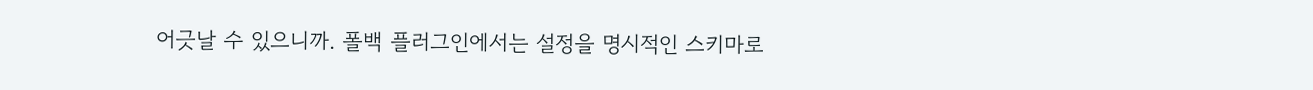어긋날 수 있으니까. 폴백 플러그인에서는 설정을 명시적인 스키마로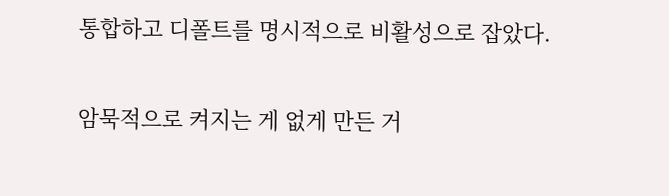통합하고 디폴트를 명시적으로 비활성으로 잡았다.

암묵적으로 켜지는 게 없게 만든 거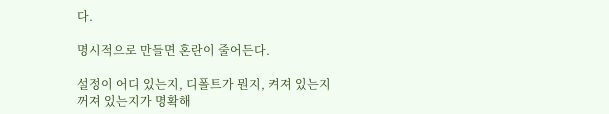다.

명시적으로 만들면 혼란이 줄어든다.

설정이 어디 있는지, 디폴트가 뭔지, 켜져 있는지 꺼져 있는지가 명확해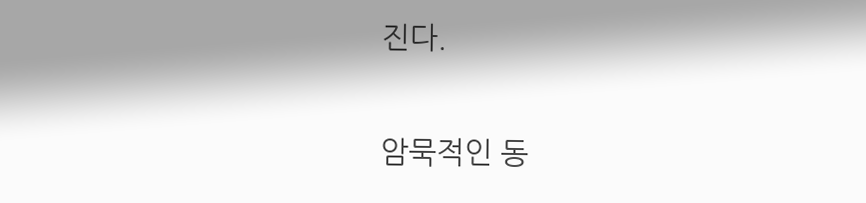진다.

암묵적인 동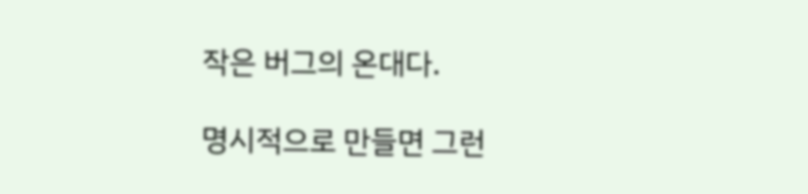작은 버그의 온대다.

명시적으로 만들면 그런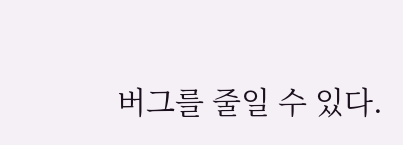버그를 줄일 수 있다.